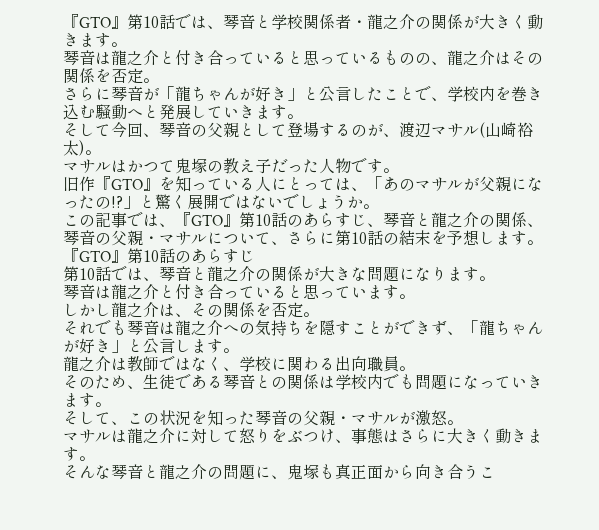『GTO』第10話では、琴音と学校関係者・龍之介の関係が大きく動きます。
琴音は龍之介と付き合っていると思っているものの、龍之介はその関係を否定。
さらに琴音が「龍ちゃんが好き」と公言したことで、学校内を巻き込む騒動へと発展していきます。
そして今回、琴音の父親として登場するのが、渡辺マサル(山崎裕太)。
マサルはかつて鬼塚の教え子だった人物です。
旧作『GTO』を知っている人にとっては、「あのマサルが父親になったの!?」と驚く展開ではないでしょうか。
この記事では、『GTO』第10話のあらすじ、琴音と龍之介の関係、琴音の父親・マサルについて、さらに第10話の結末を予想します。
『GTO』第10話のあらすじ
第10話では、琴音と龍之介の関係が大きな問題になります。
琴音は龍之介と付き合っていると思っています。
しかし龍之介は、その関係を否定。
それでも琴音は龍之介への気持ちを隠すことができず、「龍ちゃんが好き」と公言します。
龍之介は教師ではなく、学校に関わる出向職員。
そのため、生徒である琴音との関係は学校内でも問題になっていきます。
そして、この状況を知った琴音の父親・マサルが激怒。
マサルは龍之介に対して怒りをぶつけ、事態はさらに大きく動きます。
そんな琴音と龍之介の問題に、鬼塚も真正面から向き合うこ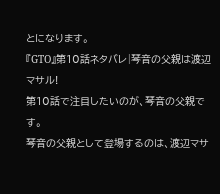とになります。
『GTO』第10話ネタバレ|琴音の父親は渡辺マサル!
第10話で注目したいのが、琴音の父親です。
琴音の父親として登場するのは、渡辺マサ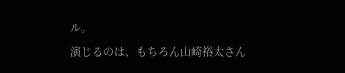ル。
演じるのは、もちろん山崎裕太さん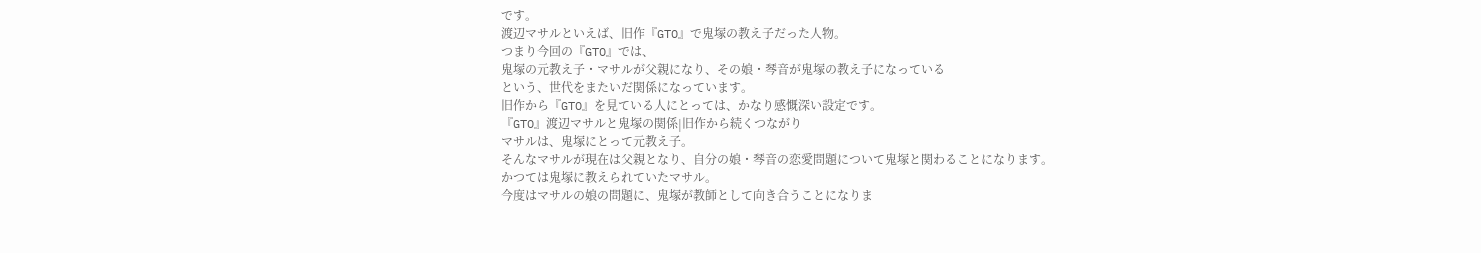です。
渡辺マサルといえば、旧作『GTO』で鬼塚の教え子だった人物。
つまり今回の『GTO』では、
鬼塚の元教え子・マサルが父親になり、その娘・琴音が鬼塚の教え子になっている
という、世代をまたいだ関係になっています。
旧作から『GTO』を見ている人にとっては、かなり感慨深い設定です。
『GTO』渡辺マサルと鬼塚の関係|旧作から続くつながり
マサルは、鬼塚にとって元教え子。
そんなマサルが現在は父親となり、自分の娘・琴音の恋愛問題について鬼塚と関わることになります。
かつては鬼塚に教えられていたマサル。
今度はマサルの娘の問題に、鬼塚が教師として向き合うことになりま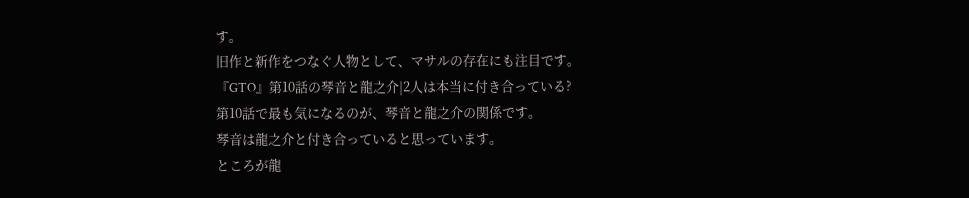す。
旧作と新作をつなぐ人物として、マサルの存在にも注目です。
『GTO』第10話の琴音と龍之介|2人は本当に付き合っている?
第10話で最も気になるのが、琴音と龍之介の関係です。
琴音は龍之介と付き合っていると思っています。
ところが龍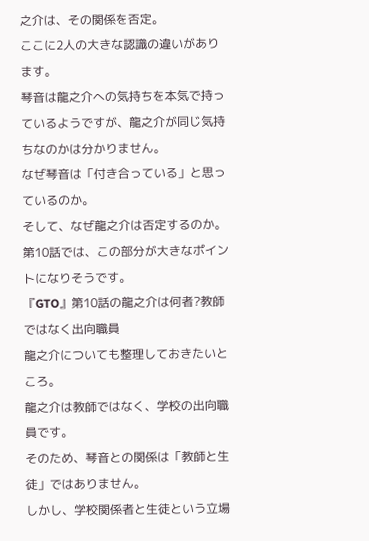之介は、その関係を否定。
ここに2人の大きな認識の違いがあります。
琴音は龍之介への気持ちを本気で持っているようですが、龍之介が同じ気持ちなのかは分かりません。
なぜ琴音は「付き合っている」と思っているのか。
そして、なぜ龍之介は否定するのか。
第10話では、この部分が大きなポイントになりそうです。
『GTO』第10話の龍之介は何者?教師ではなく出向職員
龍之介についても整理しておきたいところ。
龍之介は教師ではなく、学校の出向職員です。
そのため、琴音との関係は「教師と生徒」ではありません。
しかし、学校関係者と生徒という立場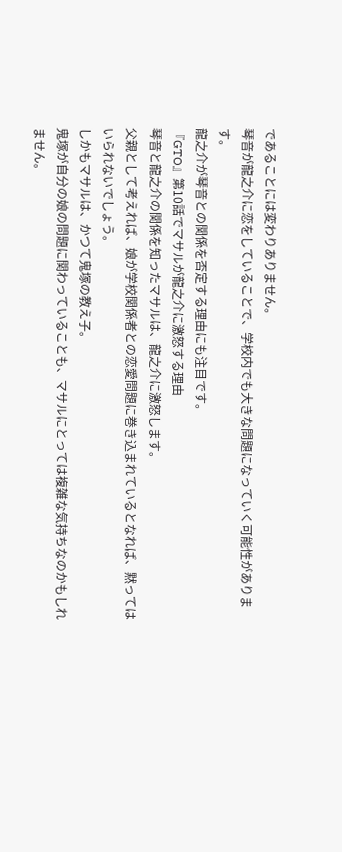であることには変わりありません。
琴音が龍之介に恋をしていることで、学校内でも大きな問題になっていく可能性があります。
龍之介が琴音との関係を否定する理由にも注目です。
『GTO』第10話でマサルが龍之介に激怒する理由
琴音と龍之介の関係を知ったマサルは、龍之介に激怒します。
父親として考えれば、娘が学校関係者との恋愛問題に巻き込まれているとなれば、黙ってはいられないでしょう。
しかもマサルは、かつて鬼塚の教え子。
鬼塚が自分の娘の問題に関わっていることも、マサルにとっては複雑な気持ちなのかもしれません。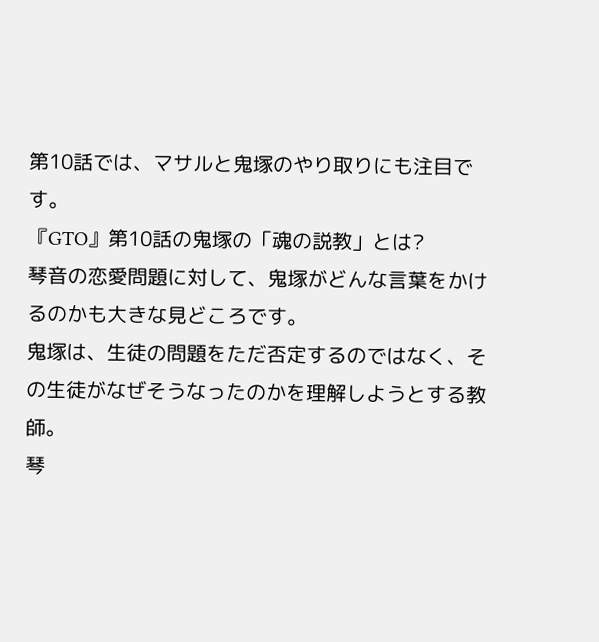第10話では、マサルと鬼塚のやり取りにも注目です。
『GTO』第10話の鬼塚の「魂の説教」とは?
琴音の恋愛問題に対して、鬼塚がどんな言葉をかけるのかも大きな見どころです。
鬼塚は、生徒の問題をただ否定するのではなく、その生徒がなぜそうなったのかを理解しようとする教師。
琴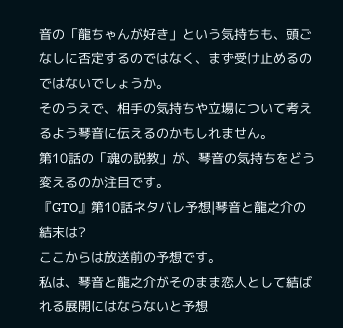音の「龍ちゃんが好き」という気持ちも、頭ごなしに否定するのではなく、まず受け止めるのではないでしょうか。
そのうえで、相手の気持ちや立場について考えるよう琴音に伝えるのかもしれません。
第10話の「魂の説教」が、琴音の気持ちをどう変えるのか注目です。
『GTO』第10話ネタバレ予想|琴音と龍之介の結末は?
ここからは放送前の予想です。
私は、琴音と龍之介がそのまま恋人として結ばれる展開にはならないと予想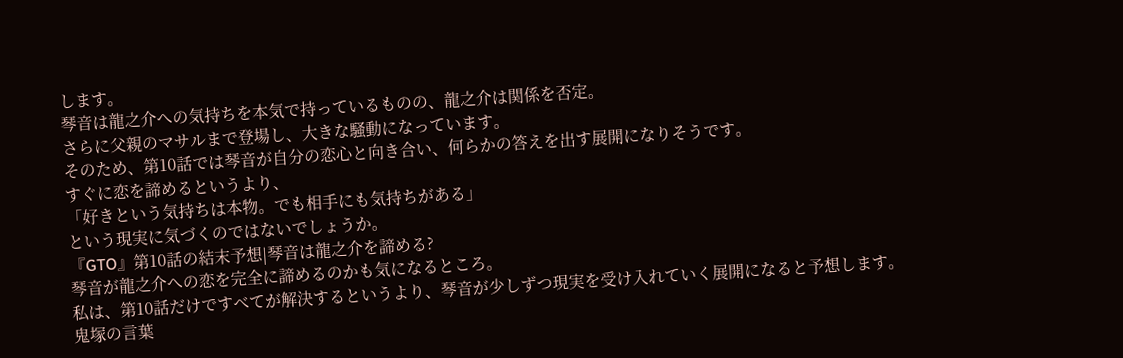します。
琴音は龍之介への気持ちを本気で持っているものの、龍之介は関係を否定。
さらに父親のマサルまで登場し、大きな騒動になっています。
そのため、第10話では琴音が自分の恋心と向き合い、何らかの答えを出す展開になりそうです。
すぐに恋を諦めるというより、
「好きという気持ちは本物。でも相手にも気持ちがある」
という現実に気づくのではないでしょうか。
『GTO』第10話の結末予想|琴音は龍之介を諦める?
琴音が龍之介への恋を完全に諦めるのかも気になるところ。
私は、第10話だけですべてが解決するというより、琴音が少しずつ現実を受け入れていく展開になると予想します。
鬼塚の言葉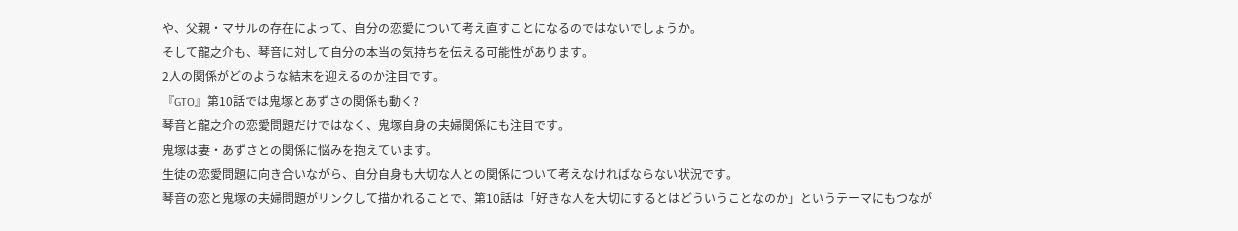や、父親・マサルの存在によって、自分の恋愛について考え直すことになるのではないでしょうか。
そして龍之介も、琴音に対して自分の本当の気持ちを伝える可能性があります。
2人の関係がどのような結末を迎えるのか注目です。
『GTO』第10話では鬼塚とあずさの関係も動く?
琴音と龍之介の恋愛問題だけではなく、鬼塚自身の夫婦関係にも注目です。
鬼塚は妻・あずさとの関係に悩みを抱えています。
生徒の恋愛問題に向き合いながら、自分自身も大切な人との関係について考えなければならない状況です。
琴音の恋と鬼塚の夫婦問題がリンクして描かれることで、第10話は「好きな人を大切にするとはどういうことなのか」というテーマにもつなが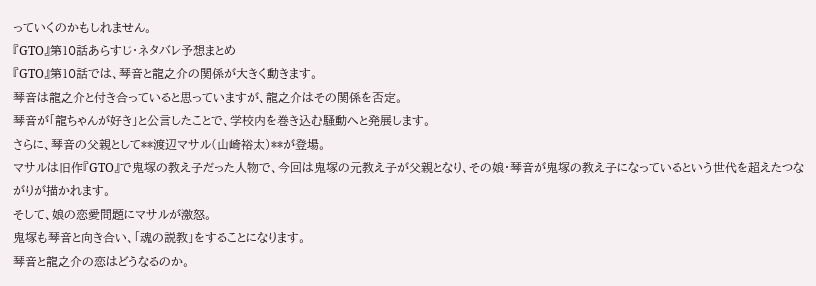っていくのかもしれません。
『GTO』第10話あらすじ・ネタバレ予想まとめ
『GTO』第10話では、琴音と龍之介の関係が大きく動きます。
琴音は龍之介と付き合っていると思っていますが、龍之介はその関係を否定。
琴音が「龍ちゃんが好き」と公言したことで、学校内を巻き込む騒動へと発展します。
さらに、琴音の父親として**渡辺マサル(山崎裕太)**が登場。
マサルは旧作『GTO』で鬼塚の教え子だった人物で、今回は鬼塚の元教え子が父親となり、その娘・琴音が鬼塚の教え子になっているという世代を超えたつながりが描かれます。
そして、娘の恋愛問題にマサルが激怒。
鬼塚も琴音と向き合い、「魂の説教」をすることになります。
琴音と龍之介の恋はどうなるのか。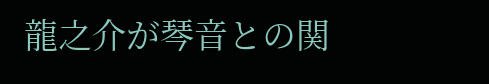龍之介が琴音との関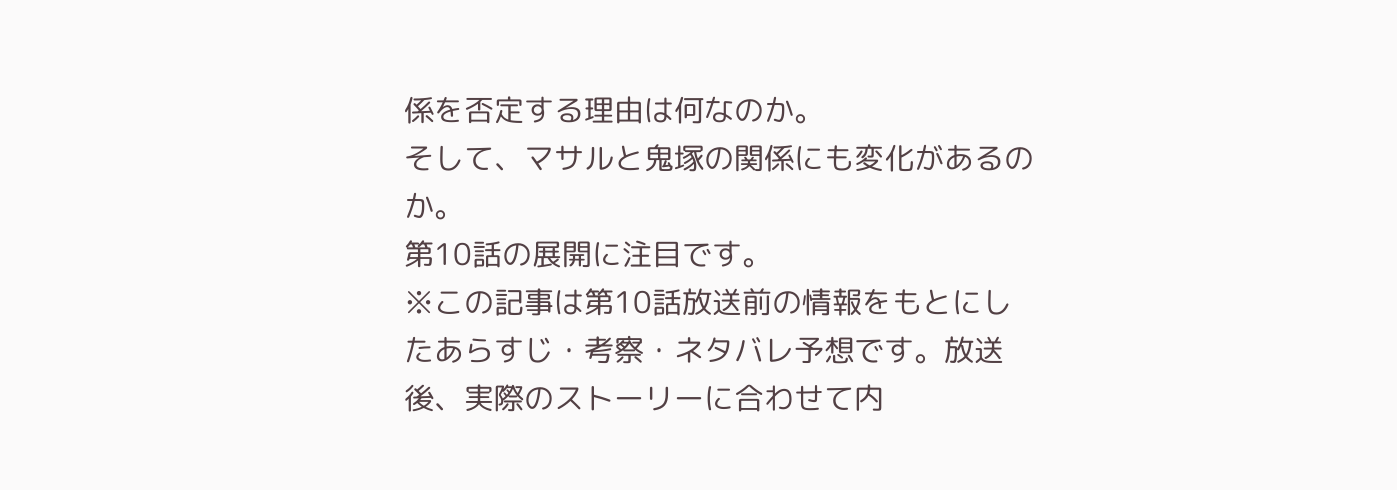係を否定する理由は何なのか。
そして、マサルと鬼塚の関係にも変化があるのか。
第10話の展開に注目です。
※この記事は第10話放送前の情報をもとにしたあらすじ・考察・ネタバレ予想です。放送後、実際のストーリーに合わせて内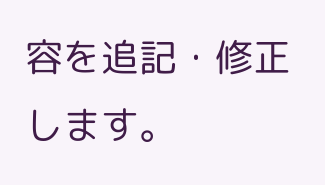容を追記・修正します。